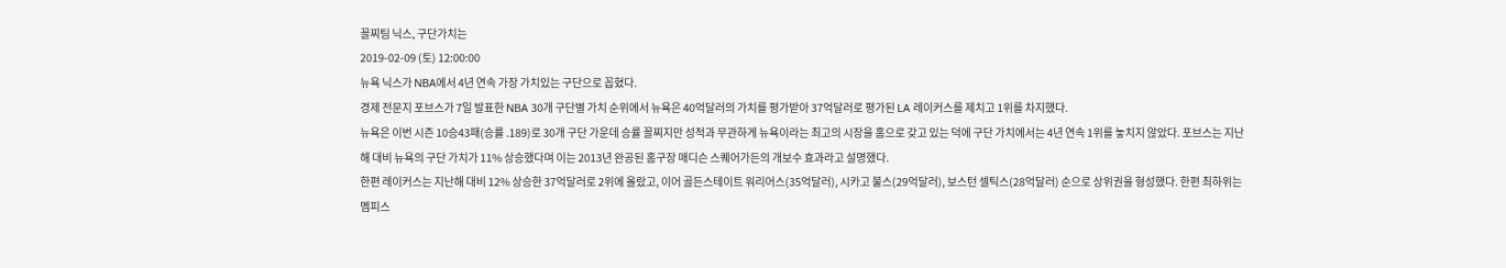꼴찌팀 닉스, 구단가치는
2019-02-09 (토) 12:00:00
뉴욕 닉스가 NBA에서 4년 연속 가장 가치있는 구단으로 꼽혔다.
경제 전문지 포브스가 7일 발표한 NBA 30개 구단별 가치 순위에서 뉴욕은 40억달러의 가치를 평가받아 37억달러로 평가된 LA 레이커스를 제치고 1위를 차지했다.
뉴욕은 이번 시즌 10승43패(승률 .189)로 30개 구단 가운데 승률 꼴찌지만 성적과 무관하게 뉴욕이라는 최고의 시장을 홈으로 갖고 있는 덕에 구단 가치에서는 4년 연속 1위를 놓치지 않았다. 포브스는 지난해 대비 뉴욕의 구단 가치가 11% 상승했다며 이는 2013년 완공된 홈구장 매디슨 스퀘어가든의 개보수 효과라고 설명했다.
한편 레이커스는 지난해 대비 12% 상승한 37억달러로 2위에 올랐고, 이어 골든스테이트 워리어스(35억달러), 시카고 불스(29억달러), 보스턴 셀틱스(28억달러) 순으로 상위권을 형성했다. 한편 최하위는 멤피스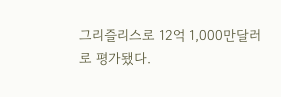그리즐리스로 12억 1,000만달러로 평가됐다.